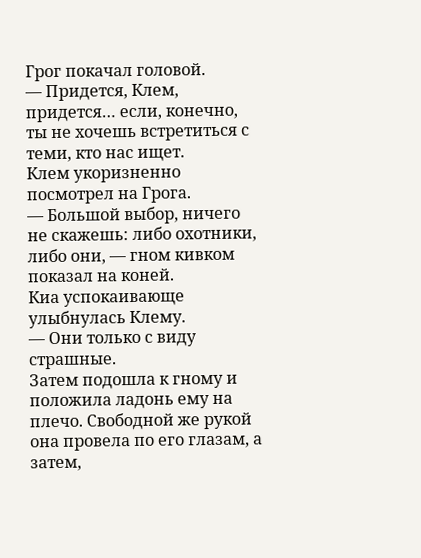Грог покачал головой.
— Придется, Клем, придется… если, конечно, ты не хочешь встретиться с теми, кто нас ищет.
Клем укоризненно посмотрел на Грога.
— Большой выбор, ничего не скажешь: либо охотники, либо они, — гном кивком показал на коней.
Киа успокаивающе улыбнулась Клему.
— Они только с виду страшные.
Затем подошла к гному и положила ладонь ему на плечо. Свободной же рукой она провела по его глазам, а затем,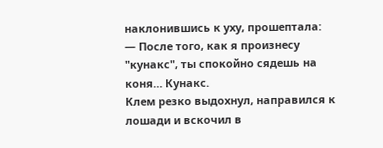наклонившись к уху, прошептала:
— После того, как я произнесу "кунакс", ты спокойно сядешь на коня… Кунакс.
Клем резко выдохнул, направился к лошади и вскочил в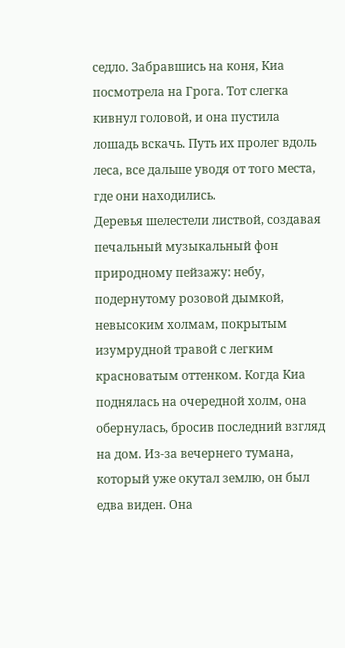седло. Забравшись на коня, Киа посмотрела на Грога. Тот слегка кивнул головой, и она пустила лошадь вскачь. Путь их пролег вдоль леса, все дальше уводя от того места, где они находились.
Деревья шелестели листвой, создавая печальный музыкальный фон природному пейзажу: небу, подернутому розовой дымкой, невысоким холмам, покрытым изумрудной травой с легким красноватым оттенком. Когда Киа поднялась на очередной холм, она обернулась, бросив последний взгляд на дом. Из-за вечернего тумана, который уже окутал землю, он был едва виден. Она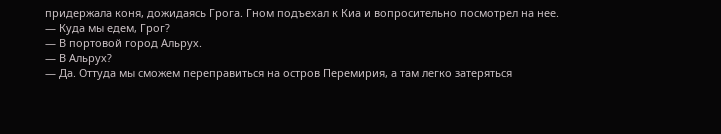придержала коня, дожидаясь Грога. Гном подъехал к Киа и вопросительно посмотрел на нее.
— Куда мы едем, Грог?
— В портовой город Альрух.
— В Альрух?
— Да. Оттуда мы сможем переправиться на остров Перемирия, а там легко затеряться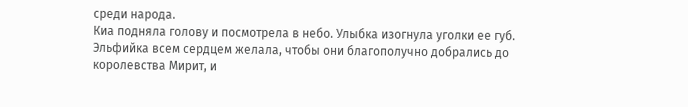среди народа.
Киа подняла голову и посмотрела в небо. Улыбка изогнула уголки ее губ. Эльфийка всем сердцем желала, чтобы они благополучно добрались до королевства Мирит, и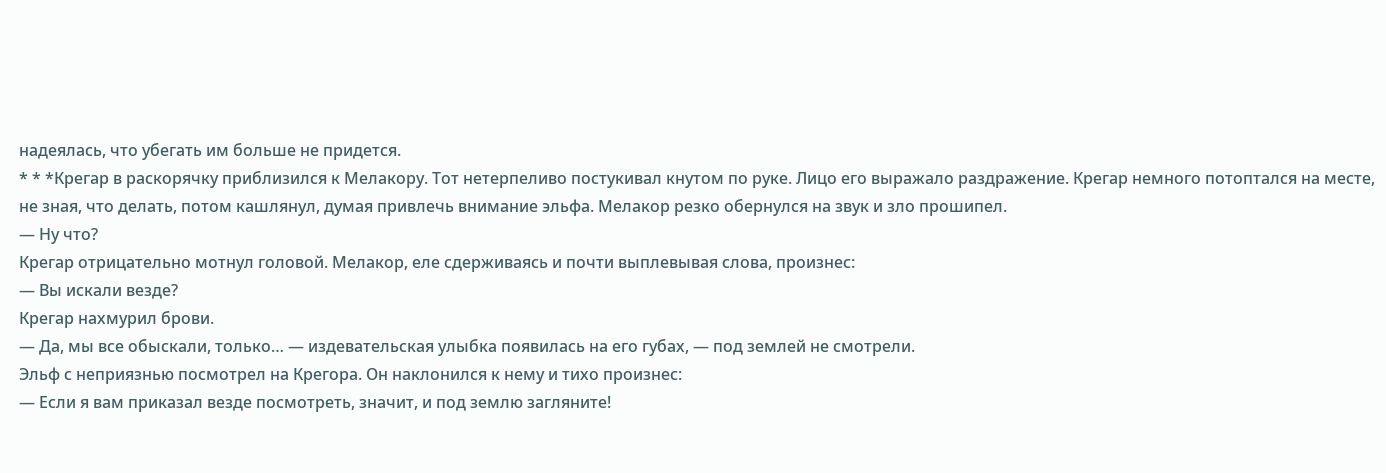надеялась, что убегать им больше не придется.
* * *Крегар в раскорячку приблизился к Мелакору. Тот нетерпеливо постукивал кнутом по руке. Лицо его выражало раздражение. Крегар немного потоптался на месте, не зная, что делать, потом кашлянул, думая привлечь внимание эльфа. Мелакор резко обернулся на звук и зло прошипел.
— Ну что?
Крегар отрицательно мотнул головой. Мелакор, еле сдерживаясь и почти выплевывая слова, произнес:
— Вы искали везде?
Крегар нахмурил брови.
— Да, мы все обыскали, только… — издевательская улыбка появилась на его губах, — под землей не смотрели.
Эльф с неприязнью посмотрел на Крегора. Он наклонился к нему и тихо произнес:
— Если я вам приказал везде посмотреть, значит, и под землю загляните!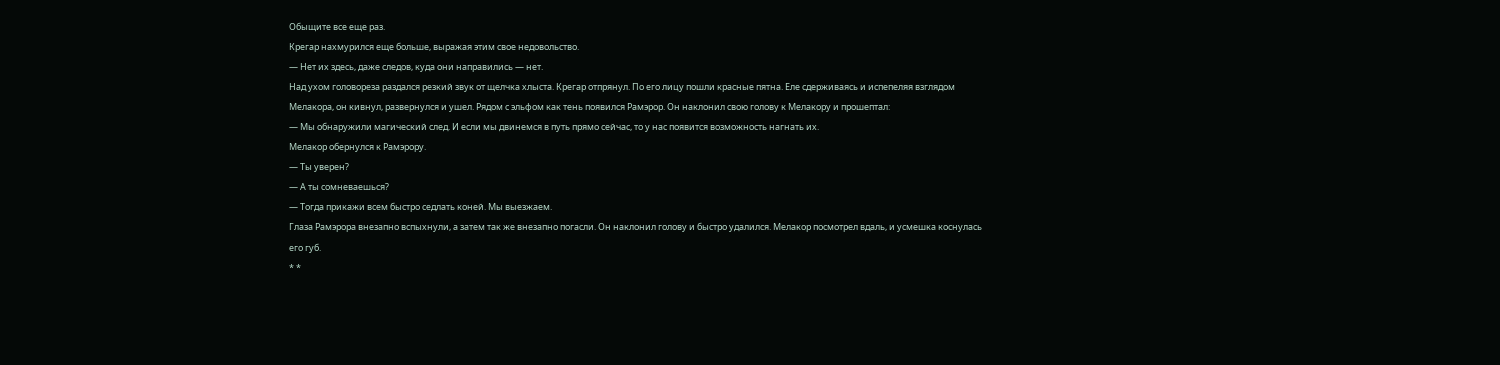Обыщите все еще раз.
Крегар нахмурился еще больше, выражая этим свое недовольство.
— Нет их здесь, даже следов, куда они направились — нет.
Над ухом головореза раздался резкий звук от щелчка хлыста. Крегар отпрянул. По его лицу пошли красные пятна. Еле сдерживаясь и испепеляя взглядом Мелакора, он кивнул, развернулся и ушел. Рядом с эльфом как тень появился Рамэрор. Он наклонил свою голову к Мелакору и прошептал:
— Мы обнаружили магический след. И если мы двинемся в путь прямо сейчас, то у нас появится возможность нагнать их.
Мелакор обернулся к Рамэрору.
— Ты уверен?
— А ты сомневаешься?
— Тогда прикажи всем быстро седлать коней. Мы выезжаем.
Глаза Рамэрора внезапно вспыхнули, а затем так же внезапно погасли. Он наклонил голову и быстро удалился. Мелакор посмотрел вдаль, и усмешка коснулась его губ.
* *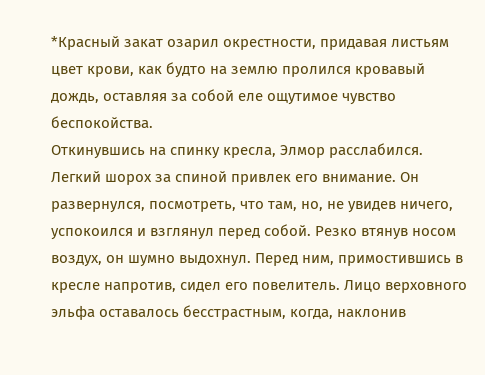*Красный закат озарил окрестности, придавая листьям цвет крови, как будто на землю пролился кровавый дождь, оставляя за собой еле ощутимое чувство беспокойства.
Откинувшись на спинку кресла, Элмор расслабился. Легкий шорох за спиной привлек его внимание. Он развернулся, посмотреть, что там, но, не увидев ничего, успокоился и взглянул перед собой. Резко втянув носом воздух, он шумно выдохнул. Перед ним, примостившись в кресле напротив, сидел его повелитель. Лицо верховного эльфа оставалось бесстрастным, когда, наклонив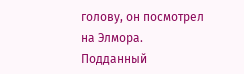голову, он посмотрел на Элмора. Подданный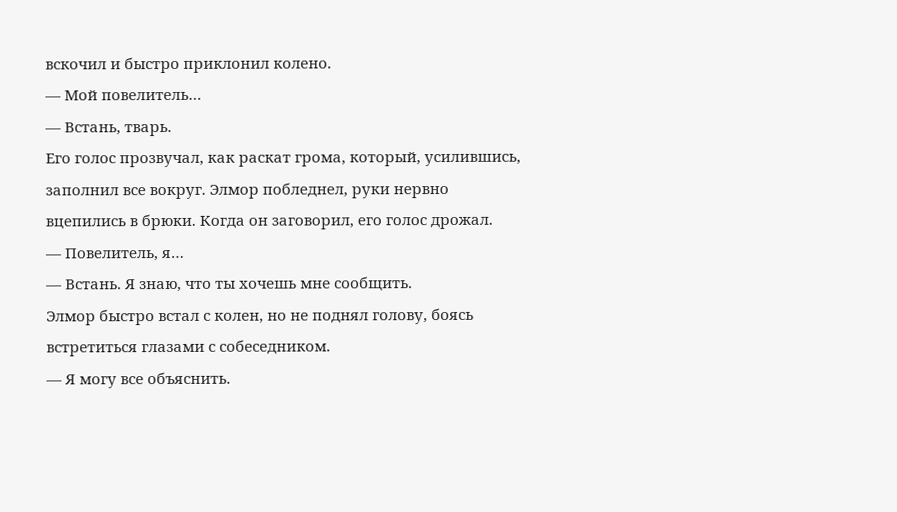вскочил и быстро приклонил колено.
— Мой повелитель…
— Встань, тварь.
Его голос прозвучал, как раскат грома, который, усилившись, заполнил все вокруг. Элмор побледнел, руки нервно вцепились в брюки. Когда он заговорил, его голос дрожал.
— Повелитель, я…
— Встань. Я знаю, что ты хочешь мне сообщить.
Элмор быстро встал с колен, но не поднял голову, боясь встретиться глазами с собеседником.
— Я могу все объяснить.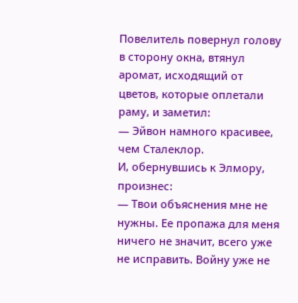Повелитель повернул голову в сторону окна, втянул аромат, исходящий от цветов, которые оплетали раму, и заметил:
— Эйвон намного красивее, чем Сталеклор.
И, обернувшись к Элмору, произнес:
— Твои объяснения мне не нужны. Ее пропажа для меня ничего не значит, всего уже не исправить. Войну уже не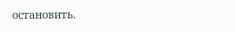остановить.